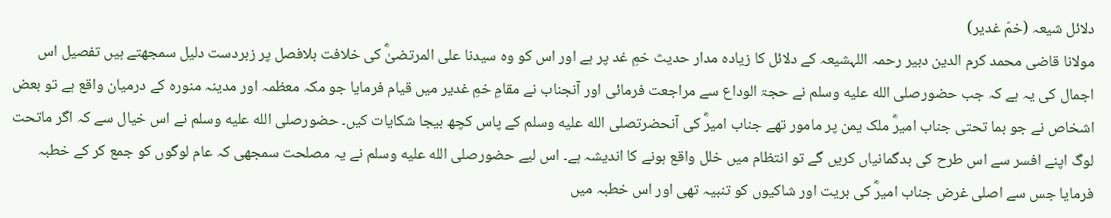دلائل شیعہ (خمّ غدیر)
مولانا قاضی محمد کرم الدین دبیر رحمہ اللہشیعہ کے دلائل کا زیادہ مدار حدیث خمِ غد پر ہے اور اس کو وہ سیدنا علی المرتضیٰؓ کی خلافت بلافصل پر زبردست دلیل سمجھتے ہیں تفصیل اس اجمال کی یہ ہے کہ جب حضورصلى الله عليه وسلم نے حجۃ الوداع سے مراجعت فرمائی اور آنجناب نے مقامِ خمِ غدیر میں قیام فرمایا جو مکہ معظمہ اور مدینہ منورہ کے درمیان واقع ہے تو بعض اشخاص نے جو بما تحتی جناب امیرؓ ملک یمن پر مامور تھے جناب امیرؓ کی آنحضرتصلى الله عليه وسلم کے پاس کچھ بیجا شکایات کیں۔ حضورصلى الله عليه وسلم نے اس خیال سے کہ اگر ماتحت لوگ اپنے افسر سے اس طرح کی بدگمانیاں کریں گے تو انتظام میں خلل واقع ہونے کا اندیشہ ہے۔ اس لیے حضورصلى الله عليه وسلم نے یہ مصلحت سمجھی کہ عام لوگوں کو جمع کر کے خطبہ فرمایا جس سے اصلی غرض جناب امیرؓ کی بریت اور شاکیوں کو تنبیہ تھی اور اس خطبہ میں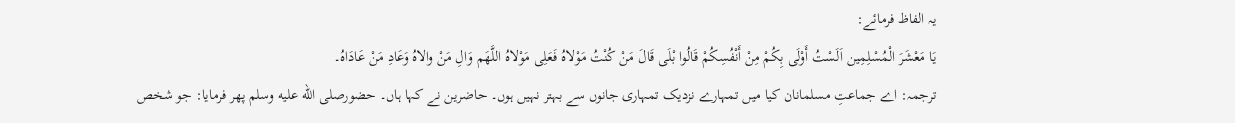یہ الفاظ فرمائے:
يَا مَعْشَرَ الْمُسْلِمِين اَلَسْتُ أَوْلَى بِكُمْ مِنْ أَنْفُسِكُمْ قَالُوا بْلَى قَالَ مَنْ كُنْتُ مَوْلاهُ فَعَلِی مَوْلاهُ اللَّهَم وَالِ مَنْ والاهُ وَعَادِ مَنْ عَادَاهُ۔
ترجمہ: اے جماعتِ مسلمانان کیا میں تمہارے نزدیک تمہاری جانوں سے بہتر نہیں ہوں۔ حاضرین نے کہا ہاں۔ حضورصلى الله عليه وسلم پھر فرمایا: جو شخص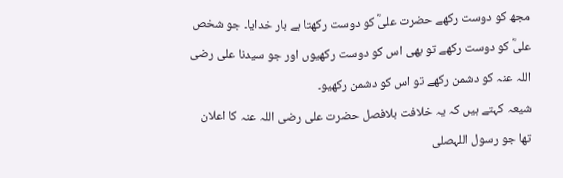مجھ کو دوست رکھے حضرت علیؓ کو دوست رکھتا ہے بار خدایا۔ جو شخص علیؓ کو دوست رکھے تو بھی اس کو دوست رکھیوں اور جو سیدنا علی رضی اللہ عنہ کو دشمن رکھے تو اس کو دشمن رکھیو۔
شیعہ کہتے ہیں کہ یہ خلافت بلافصل حضرت علی رضی اللہ عنہ کا اعلان تھا جو رسول اللہصلى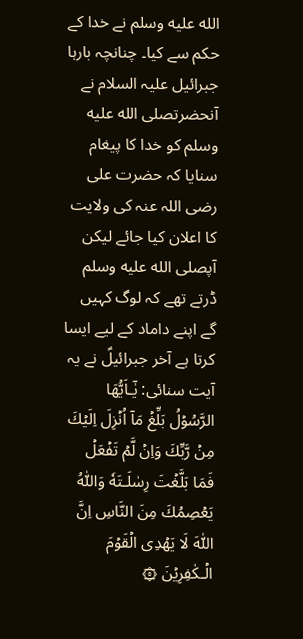الله عليه وسلم نے خدا کے حکم سے کیا۔ چنانچہ بارہا جبرائیل علیہ السلام نے آنحضرتصلى الله عليه وسلم کو خدا کا پیغام سنایا کہ حضرت علی رضی اللہ عنہ کی ولایت کا اعلان کیا جائے لیکن آپصلى الله عليه وسلم ڈرتے تھے کہ لوگ کہیں گے اپنے داماد کے لیے ایسا کرتا ہے آخر جبرائیلؑ نے یہ آیت سنائی: يٰۤـاَيُّهَا الرَّسُوۡلُ بَلِّغۡ مَاۤ اُنۡزِلَ اِلَيۡكَ مِنۡ رَّبِّكَ وَاِنۡ لَّمۡ تَفۡعَلۡ فَمَا بَلَّغۡتَ رِسٰلَـتَهٗ وَاللّٰهُ يَعۡصِمُكَ مِنَ النَّاسِ اِنَّ اللّٰهَ لَا يَهۡدِى الۡقَوۡمَ الۡـكٰفِرِيۡنَ ۞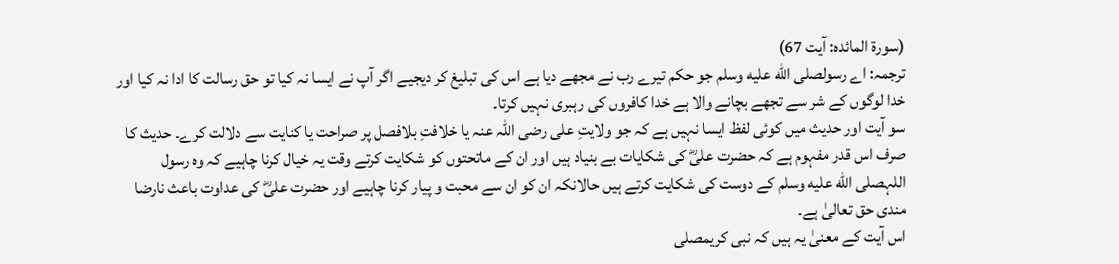(سورۃ المائدہ: آیت 67)
ترجمہ: اے رسولصلى الله عليه وسلم جو حکم تیرے رب نے مجھے دیا ہے اس کی تبلیغ کر دیجیے اگر آپ نے ایسا نہ کیا تو حق رسالت کا ادا نہ کیا اور خدا لوگوں کے شر سے تجھے بچانے والا ہے خدا کافروں کی رہبری نہیں کرتا۔
سو آیت اور حدیث میں کوئی لفظ ایسا نہیں ہے کہ جو ولایتِ علی رضی اللہ عنہ یا خلافتِ بلافصل پر صراحت یا کنایت سے دلالت کرے۔ حدیث کا صرف اس قدر مفہوم ہے کہ حضرت علیؓ کی شکایات بے بنیاد ہیں اور ان کے ماتحتوں کو شکایت کرتے وقت یہ خیال کرنا چاہیے کہ وہ رسول اللہصلى الله عليه وسلم کے دوست کی شکایت کرتے ہیں حالانکہ ان کو ان سے محبت و پیار کرنا چاہیے اور حضرت علیؓ کی عداوت باعث نارضا مندی حق تعالیٰ ہے۔
اس آیت کے معنیٰ یہ ہیں کہ نبی کریمصلى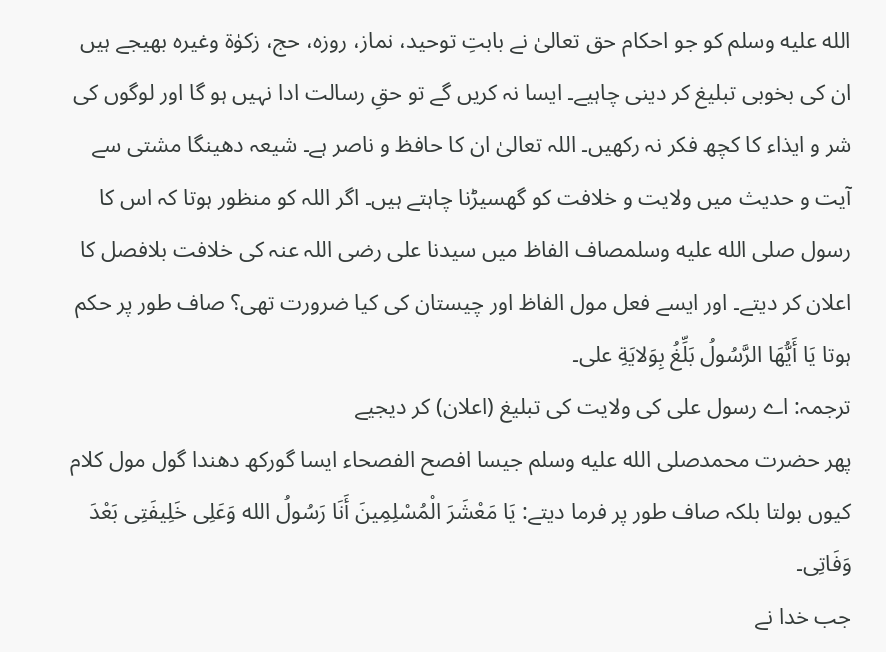الله عليه وسلم کو جو احکام حق تعالیٰ نے بابتِ توحید، نماز، روزہ، حج، زکوٰۃ وغیرہ بھیجے ہیں ان کی بخوبی تبلیغ کر دینی چاہیے۔ ایسا نہ کریں گے تو حقِ رسالت ادا نہیں ہو گا اور لوگوں کی شر و ایذاء کا کچھ فکر نہ رکھیں۔ اللہ تعالیٰ ان کا حافظ و ناصر ہے۔ شیعہ دھینگا مشتی سے آیت و حدیث میں ولایت و خلافت کو گھسیڑنا چاہتے ہیں۔ اگر اللہ کو منظور ہوتا کہ اس کا رسول صلى الله عليه وسلمصاف الفاظ میں سیدنا علی رضی اللہ عنہ کی خلافت بلافصل کا اعلان کر دیتے۔ اور ایسے فعل مول الفاظ اور چیستان کی کیا ضرورت تھی؟ صاف طور پر حکم ہوتا يَا أَيُّهَا الرَّسُولُ بَلِّغُ بِوَلايَةِ علی۔
ترجمہ: اے رسول علی کی ولایت کی تبلیغ (اعلان) کر دیجیے
پھر حضرت محمدصلى الله عليه وسلم جیسا افصح الفصحاء ایسا گورکھ دھندا گول مول کلام کیوں بولتا بلکہ صاف طور پر فرما دیتے: يَا مَعْشَرَ الْمُسْلِمِينَ أَنَا رَسُولُ الله وَعَلِی خَلِيفَتِی بَعْدَ وَفَاتِی۔
جب خدا نے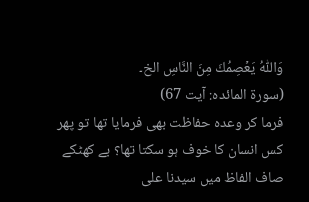وَاللّٰهُ يَعۡصِمُكَ مِنَ النَّاسِ الخ۔
(سورۃ المائدہ: آیت 67)
فرما کر وعدہ حفاظت بھی فرمایا تھا تو پھر کس انسان کا خوف ہو سکتا تھا؟ بے کھٹکے صاف الفاظ میں سیدنا علی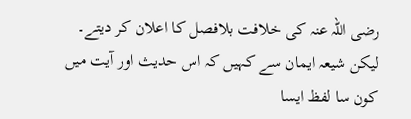رضی اللہ عنہ کی خلافت بلافصل کا اعلان کر دیتے۔ لیکن شیعہ ایمان سے کہیں کہ اس حدیث اور آیت میں کون سا لفظ ایسا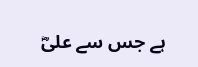ہے جس سے علیؓ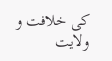کی خلافت و ولایت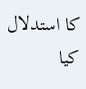کا استدلال کیا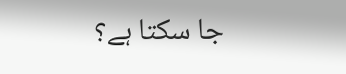جا سکتا ہے؟